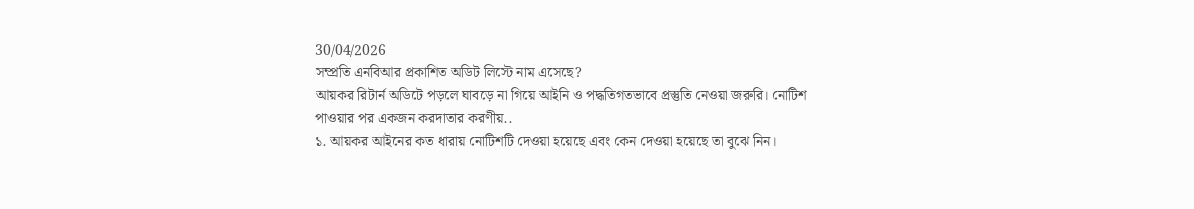30/04/2026
সম্প্রতি এনবিআর প্রকাশিত অডিট লিস্টে নাম এসেছে?
আয়কর রিটার্ন অডিটে পড়লে ঘাবড়ে না গিয়ে আইনি ও পদ্ধতিগতভাবে প্রস্তুতি নেওয়া জরুরি। নোটিশ পাওয়ার পর একজন করদাতার করণীয়..
১. আয়কর আইনের কত ধারায় নোটিশটি দেওয়া হয়েছে এবং কেন দেওয়া হয়েছে তা বুঝে নিন।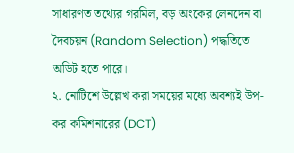সাধারণত তথ্যের গরমিল, বড় অংকের লেনদেন বা দৈবচয়ন (Random Selection) পদ্ধতিতে অডিট হতে পারে।
২. নোটিশে উল্লেখ করা সময়ের মধ্যে অবশ্যই উপ-কর কমিশনারের (DCT)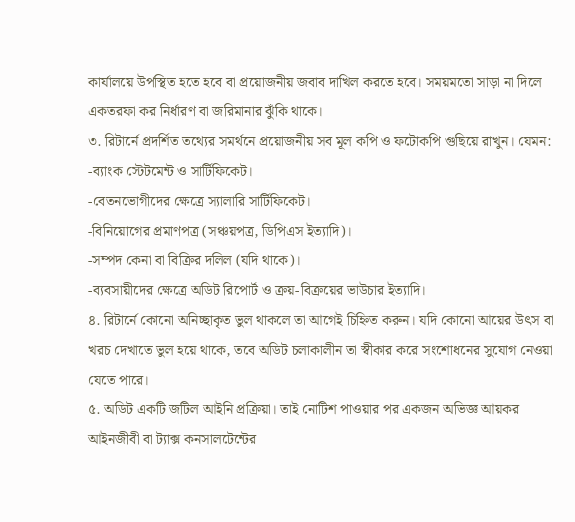কার্যালয়ে উপস্থিত হতে হবে বা প্রয়োজনীয় জবাব দাখিল করতে হবে। সময়মতো সাড়া না দিলে একতরফা কর নির্ধারণ বা জরিমানার ঝুঁকি থাকে।
৩. রিটার্নে প্রদর্শিত তথ্যের সমর্থনে প্রয়োজনীয় সব মূল কপি ও ফটোকপি গুছিয়ে রাখুন। যেমন:
-ব্যাংক স্টেটমেন্ট ও সার্টিফিকেট।
-বেতনভোগীদের ক্ষেত্রে স্যালারি সার্টিফিকেট।
-বিনিয়োগের প্রমাণপত্র (সঞ্চয়পত্র, ডিপিএস ইত্যাদি)।
-সম্পদ কেনা বা বিক্রির দলিল (যদি থাকে)।
-ব্যবসায়ীদের ক্ষেত্রে অডিট রিপোর্ট ও ক্রয়-বিক্রয়ের ভাউচার ইত্যাদি।
৪. রিটার্নে কোনো অনিচ্ছাকৃত ভুল থাকলে তা আগেই চিহ্নিত করুন। যদি কোনো আয়ের উৎস বা খরচ দেখাতে ভুল হয়ে থাকে, তবে অডিট চলাকালীন তা স্বীকার করে সংশোধনের সুযোগ নেওয়া যেতে পারে।
৫. অডিট একটি জটিল আইনি প্রক্রিয়া। তাই নোটিশ পাওয়ার পর একজন অভিজ্ঞ আয়কর আইনজীবী বা ট্যাক্স কনসালটেন্টের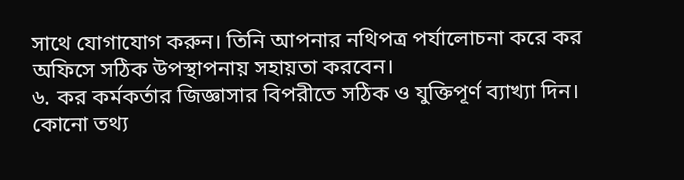সাথে যোগাযোগ করুন। তিনি আপনার নথিপত্র পর্যালোচনা করে কর অফিসে সঠিক উপস্থাপনায় সহায়তা করবেন।
৬. কর কর্মকর্তার জিজ্ঞাসার বিপরীতে সঠিক ও যুক্তিপূর্ণ ব্যাখ্যা দিন। কোনো তথ্য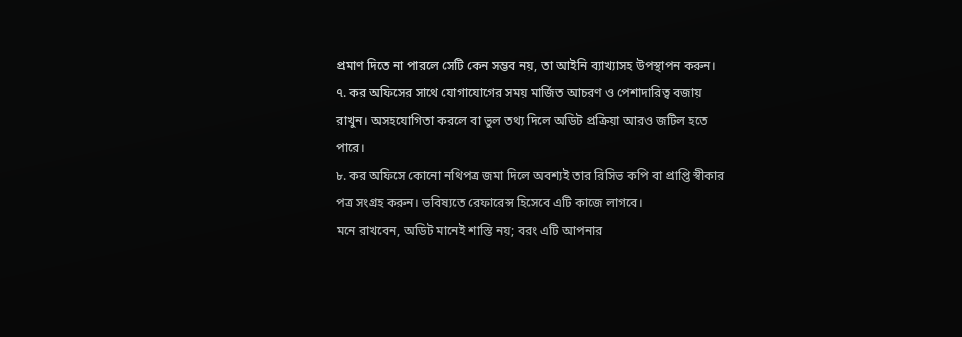প্রমাণ দিতে না পারলে সেটি কেন সম্ভব নয়, তা আইনি ব্যাখ্যাসহ উপস্থাপন করুন।
৭. কর অফিসের সাথে যোগাযোগের সময় মার্জিত আচরণ ও পেশাদারিত্ব বজায় রাখুন। অসহযোগিতা করলে বা ভুল তথ্য দিলে অডিট প্রক্রিয়া আরও জটিল হতে পারে।
৮. কর অফিসে কোনো নথিপত্র জমা দিলে অবশ্যই তার রিসিভ কপি বা প্রাপ্তি স্বীকার পত্র সংগ্রহ করুন। ভবিষ্যতে রেফারেন্স হিসেবে এটি কাজে লাগবে।
মনে রাখবেন, অডিট মানেই শাস্তি নয়; বরং এটি আপনার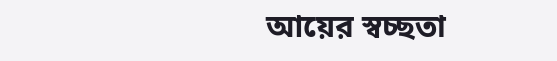আয়ের স্বচ্ছতা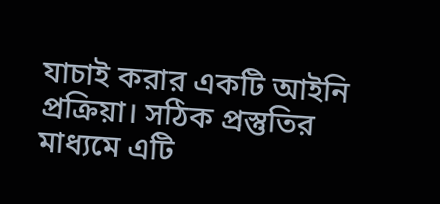যাচাই করার একটি আইনি প্রক্রিয়া। সঠিক প্রস্তুতির মাধ্যমে এটি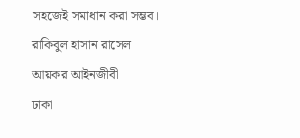সহজেই সমাধান করা সম্ভব।
রাকিবুল হাসান রাসেল
আয়কর আইনজীবী
ঢাকা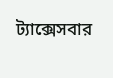ট্যাক্সেসবার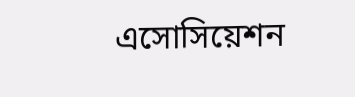এসোসিয়েশন